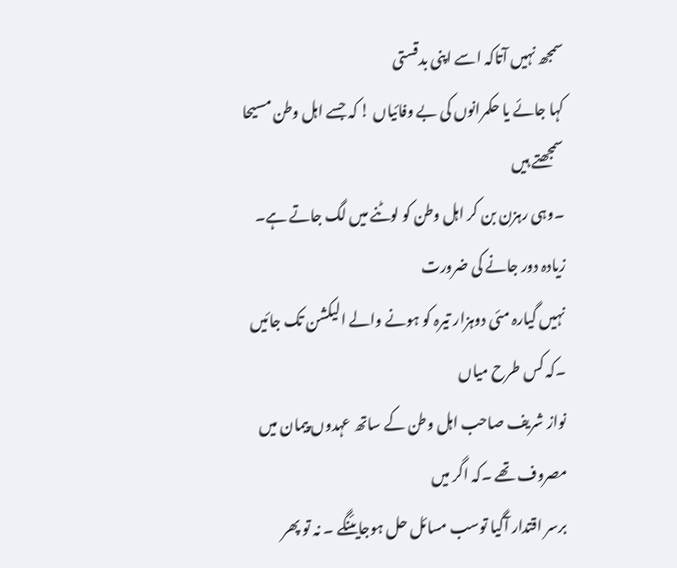سمجھ نہیں آتاکہ اسے اپنی بدقستی
کہا جائے یا حکمرانوں کی بے وفائیاں ! کہ جسے اہل وطن مسیحا سمجھتے ہیں
۔وہی رہزن بن کر اہل وطن کو لوٹنے میں لگ جاتے ہے۔ زیادہ دور جانے کی ضرورت
نہیں گیارہ مئی دوہزار تیرہ کو ہونے والے الیکشن تک جائیں ۔کہ کس طرح میاں
نواز شریف صاحب اہل وطن کے ساتھ عہدوں پیمان میں مصروف تھے ۔کہ اگر میں
برسر اقتدار آگیا توسب مسائل حل ہوجایئنگے ۔ نہ تو پھر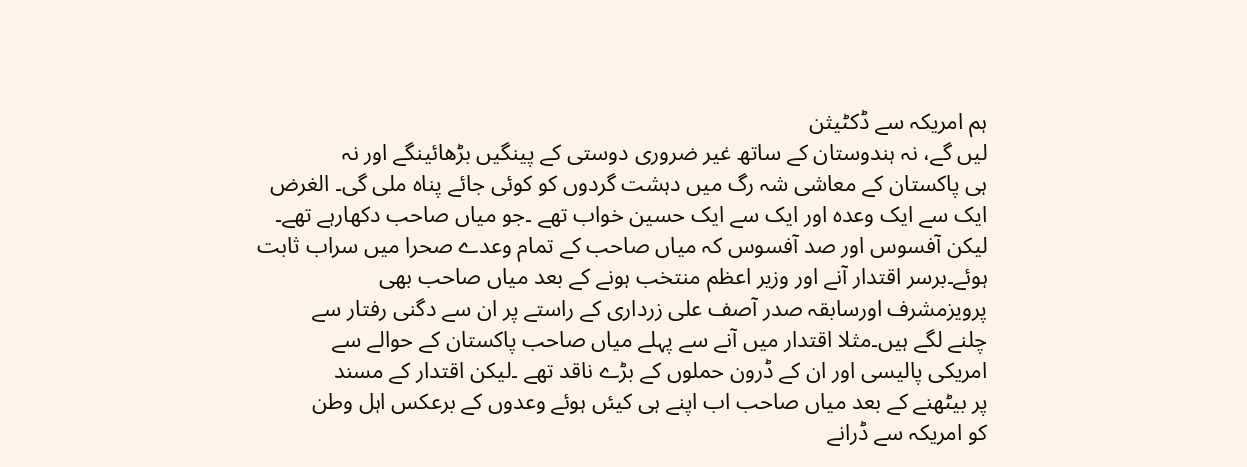ہم امریکہ سے ڈکٹیثن
لیں گے، نہ ہندوستان کے ساتھ غیر ضروری دوستی کے پینگیں بڑھائینگے اور نہ
ہی پاکستان کے معاشی شہ رگ میں دہشت گردوں کو کوئی جائے پناہ ملی گی۔ الغرض
ایک سے ایک وعدہ اور ایک سے ایک حسین خواب تھے ۔جو میاں صاحب دکھارہے تھے۔
لیکن آفسوس اور صد آفسوس کہ میاں صاحب کے تمام وعدے صحرا میں سراب ثابت
ہوئے۔برسر اقتدار آنے اور وزیر اعظم منتخب ہونے کے بعد میاں صاحب بھی
پرویزمشرف اورسابقہ صدر آصف علی زرداری کے راستے پر ان سے دگنی رفتار سے
چلنے لگے ہیں۔مثلا اقتدار میں آنے سے پہلے میاں صاحب پاکستان کے حوالے سے
امریکی پالیسی اور ان کے ڈرون حملوں کے بڑے ناقد تھے ۔لیکن اقتدار کے مسند
پر بیٹھنے کے بعد میاں صاحب اب اپنے ہی کیئں ہوئے وعدوں کے برعکس اہل وطن
کو امریکہ سے ڈرانے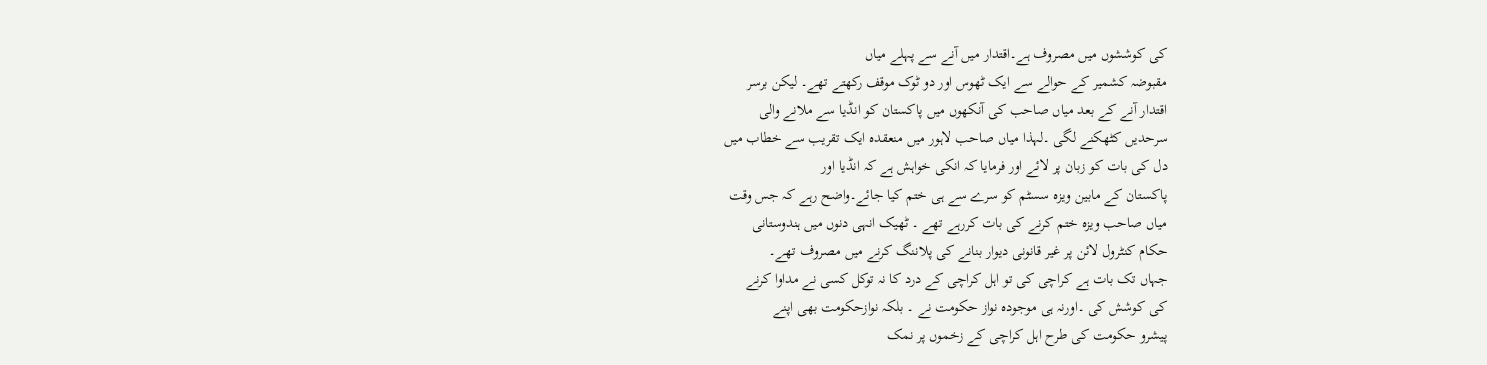کی کوششوں میں مصروف ہے۔اقتدار میں آنے سے پہلے میاں
مقبوضہ کشمیر کے حوالے سے ایک ٹھوس اور دو ٹوک موقف رکھتے تھے۔ لیکن برسر
اقتدار آنے کے بعد میاں صاحب کی آنکھوں میں پاکستان کو انڈیا سے ملانے والی
سرحدیں کٹھکنے لگی ۔لہذا میاں صاحب لاہور میں منعقدہ ایک تقریب سے خطاب میں
دل کی بات کو زبان پر لائے اور فرمایا کہ انکی خواہش ہے کہ انڈیا اور
پاکستان کے مابین ویزہ سسٹم کو سرے سے ہی ختم کیا جائے۔واضح رہے کہ جس وقت
میاں صاحب ویزہ ختم کرنے کی بات کررہے تھے ۔ ٹھیک انہی دنوں میں ہندوستانی
حکام کنٹرول لائن پر غیر قانونی دیوار بنانے کی پلاننگ کرنے میں مصروف تھے۔
جہاں تک بات ہے کراچی کی تو اہل کراچی کے درد کا نہ توکل کسی نے مداوا کرنے
کی کوشش کی ۔اورنہ ہی موجودہ نواز حکومت نے ۔ بلکہ نوازحکومت بھی اپنے
پیشرو حکومت کی طرح اہل کراچی کے زخموں پر نمک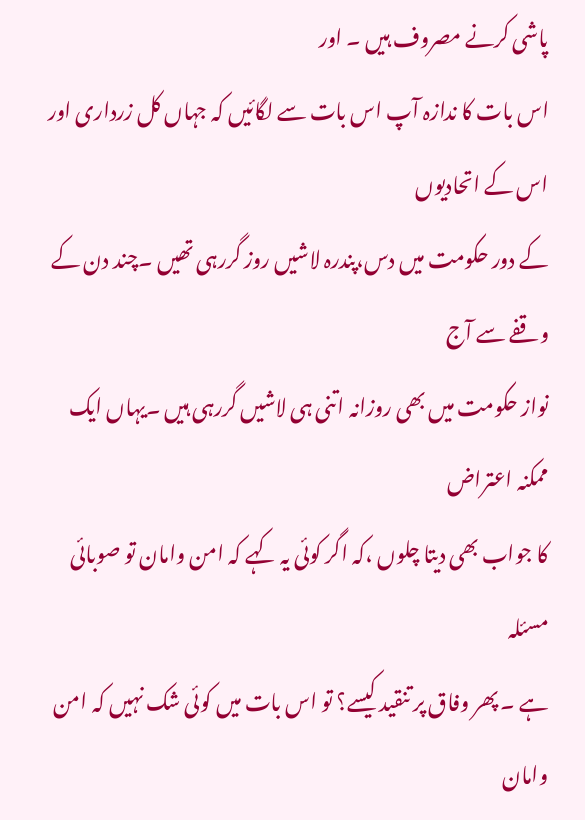پاشی کرنے مصروف ہیں ۔ اور
اس بات کا ندازہ آپ اس بات سے لگائیں کہ جہاں کل زرداری اور اس کے اتحادیوں
کے دور حکومت میں دس،پندرہ لاشیں روز گررہی تھیں ۔چند دن کے وقفے سے آج
نواز حکومت میں بھی روزانہ اتنی ہی لاشیں گررہی ہیں ۔یہاں ایک ممکنہ اعتراض
کا جواب بھی دیتا چلوں ،کہ اگر کوئی یہ کہے کہ امن وامان تو صوبائی مسئلہ
ہے ۔ پھر وفاق پر تنقید کیسے؟ تو اس بات میں کوئی شک نہیں کہ امن وامان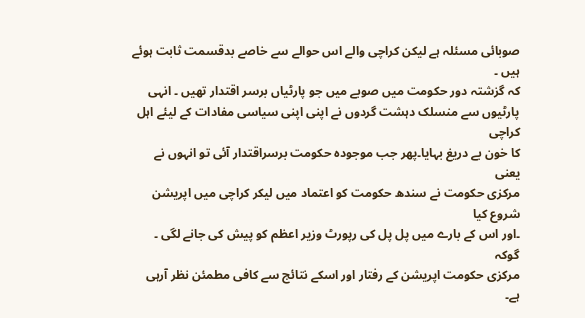صوبائی مسئلہ ہے لیکن کراچی والے اس حوالے سے خاصے بدقسمت ثابت ہوئے ہیں ۔
کہ گزشتہ دور حکومت میں صوبے میں جو پارٹیاں برسر اقتدار تھیں ۔ انہی
پارٹیوں سے منسلک دہشت گردوں نے اپنی اپنی سیاسی مفادات کے لیئے اہل کراچی
کا خون بے دریغ بہایا۔پھر جب موجودہ حکومت برسراقتدار آئی تو انہوں نے یعنی
مرکزی حکومت نے سندھ حکومت کو اعتماد میں لیکر کراچی میں اپریشن شروع کیا
۔اور اس کے بارے میں پل پل کی رپورٹ وزیر اعظم کو پیش کی جانے لگی ۔ گوکہ
مرکزی حکومت اپریشن کے رفتار اور اسکے نتائج سے کافی مطمئن نظر آرہی ہے۔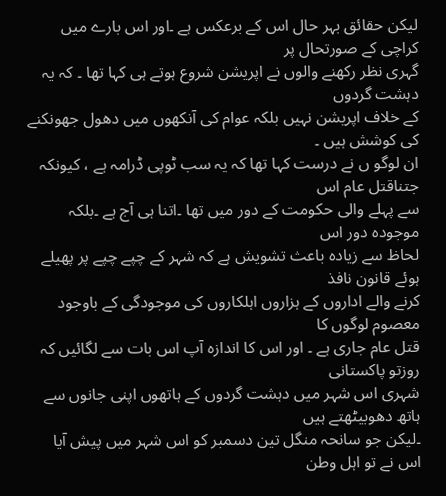لیکن حقائق بہر حال اس کے برعکس ہے ۔اور اس بارے میں کراچی کے صورتحال پر
گہری نظر رکھنے والوں نے اپریشن شروع ہوتے ہی کہا تھا ۔ کہ یہ دہشت گردوں
کے خلاف اپریشن نہیں بلکہ عوام کی آنکھوں میں دھول جھونکنے کی کوشش ہیں ۔
ان لوگو ں نے درست کہا تھا کہ یہ سب ٹوپی ڈرامہ ہے ، کیونکہ جتناقتل عام اس
سے پہلے والی حکومت کے دور میں تھا ۔اتنا ہی آج ہے ۔بلکہ موجودہ دور اس
لحاظ سے زیادہ باعث تشویش ہے کہ شہر کے چپے چپے پر پھیلے ہوئے قانون نافذ
کرنے والے اداروں کے ہزاروں اہلکاروں کی موجودگی کے باوجود معصوم لوگوں کا
قتل عام جاری ہے ۔ اور اس کا اندازہ آپ اس بات سے لگائیں کہ روزتو پاکستانی
شہری اس شہر میں دہشت گردوں کے ہاتھوں اپنی جانوں سے ہاتھ دھوبیٹھتے ہیں
۔لیکن جو سانحہ منگل تین دسمبر کو اس شہر میں پیش آیا اس نے تو اہل وطن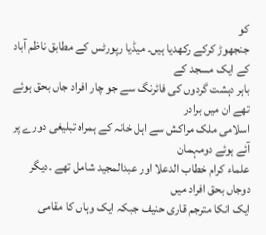کو
جنجھوڑ کرکے رکھدیا ہیں۔ میڈیا رپورٹس کے مطابق ناظم آباد کے ایک مسجد کے
باہر دہشت گردوں کی فائرنگ سے جو چار افراد جاں بحق ہوئے تھے ان میں برادر
اسلامی ملک مراکش سے اہل خانہ کے ہمراہ تبلیغی دورے پر آئے ہوئے دومہمان
علماء کرام خطاب الدعلا اور عبدالمجید شامل تھے ۔دیگر دوجاں بحق افراد میں
ایک انکا مترجم قاری حنیف جبکہ ایک وہاں کا مقامی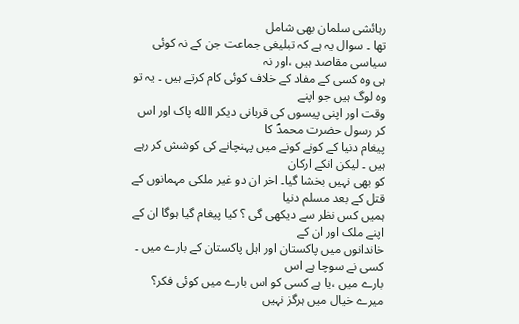رہائشی سلمان بھی شامل
تھا ۔ سوال یہ ہے کہ تبلیغی جماعت جن کے نہ کوئی سیاسی مقاصد ہیں ،اور نہ
ہی وہ کسی کے مفاد کے خلاف کوئی کام کرتے ہیں ۔ یہ تو وہ لوگ ہیں جو اپنے
وقت اور اپنی پیسوں کی قربانی دیکر االله پاک اور اس کر رسول حضرت محمدؐ کا
پیغام دنیا کے کونے کونے میں پہنچانے کی کوشش کر رہے ہیں ۔ لیکن انکے ارکان
کو بھی نہیں بخشا گیا۔ اخر ان دو غیر ملکی مہمانوں کے قتل کے بعد مسلم دنیا
ہمیں کس نظر سے دیکھی گی ؟ کیا پیغام گیا ہوگا ان کے اپنے ملک اور ان کے
خاندانوں میں پاکستان اور اہل پاکستان کے بارے میں ۔ کسی نے سوچا ہے اس
بارے میں ،یا ہے کسی کو اس بارے میں کوئی فکر؟ میرے خیال میں ہرگز نہیں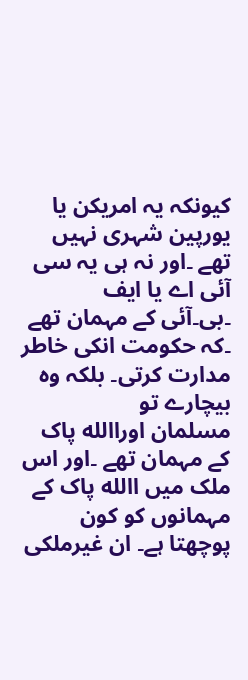کیونکہ یہ امریکن یا یورپین شہری نہیں تھے ۔اور نہ ہی یہ سی آئی اے یا ایف
۔بی۔آئی کے مہمان تھے ۔کہ حکومت انکی خاطر مدارت کرتی۔ بلکہ وہ بیچارے تو
مسلمان اوراالله پاک کے مہمان تھے ۔اور اس ملک میں االله پاک کے مہمانوں کو کون
پوچھتا ہے۔ ان غیرملکی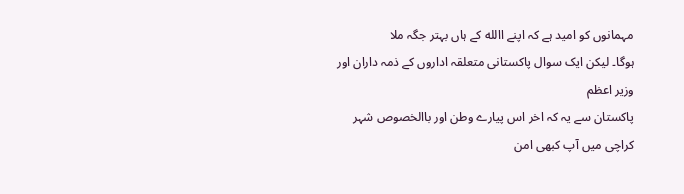مہمانوں کو امید ہے کہ اپنے االله کے ہاں بہتر جگہ ملا
ہوگا۔ لیکن ایک سوال پاکستانی متعلقہ اداروں کے ذمہ داران اور وزیر اعظم
پاکستان سے یہ کہ اخر اس پیارے وطن اور باالخصوص شہر کراچی میں آپ کبھی امن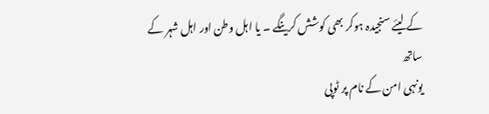کے لیئے سنجیدہ ہوکر بھی کوشش کرینگے ۔ یا اہل وطن اور اہل شہر کے ساتھ
یونہی امن کے نام پر ٹوپی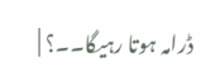ڈرامہ ہوتا رہیگا۔۔؟ |